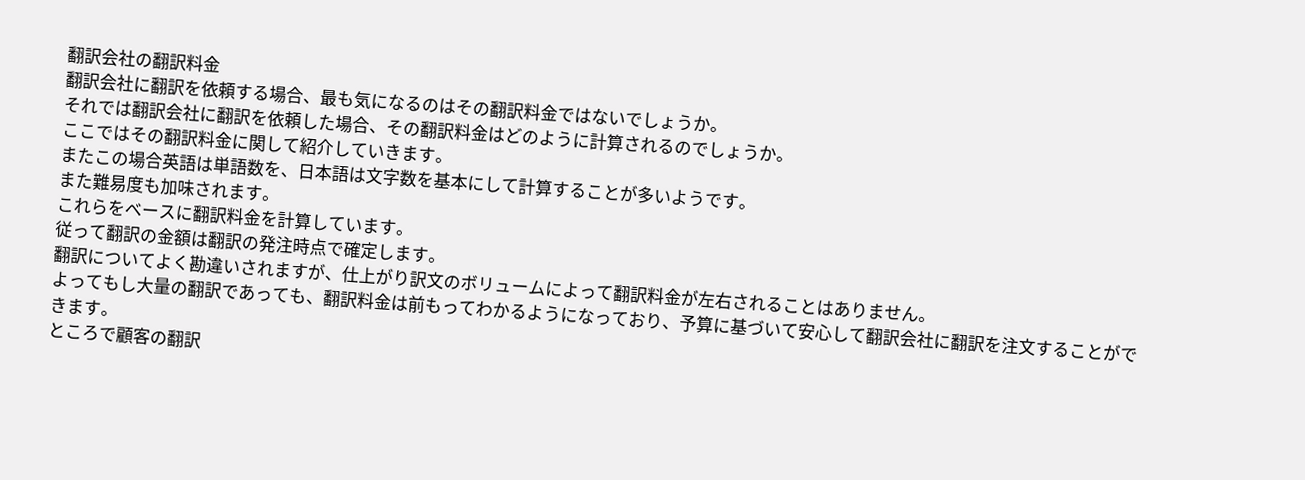翻訳会社の翻訳料金
翻訳会社に翻訳を依頼する場合、最も気になるのはその翻訳料金ではないでしょうか。
それでは翻訳会社に翻訳を依頼した場合、その翻訳料金はどのように計算されるのでしょうか。
ここではその翻訳料金に関して紹介していきます。
またこの場合英語は単語数を、日本語は文字数を基本にして計算することが多いようです。
また難易度も加味されます。
これらをベースに翻訳料金を計算しています。
従って翻訳の金額は翻訳の発注時点で確定します。
翻訳についてよく勘違いされますが、仕上がり訳文のボリュームによって翻訳料金が左右されることはありません。
よってもし大量の翻訳であっても、翻訳料金は前もってわかるようになっており、予算に基づいて安心して翻訳会社に翻訳を注文することができます。
ところで顧客の翻訳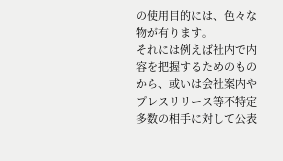の使用目的には、色々な物が有ります。
それには例えば社内で内容を把握するためのものから、或いは会社案内やプレスリリース等不特定多数の相手に対して公表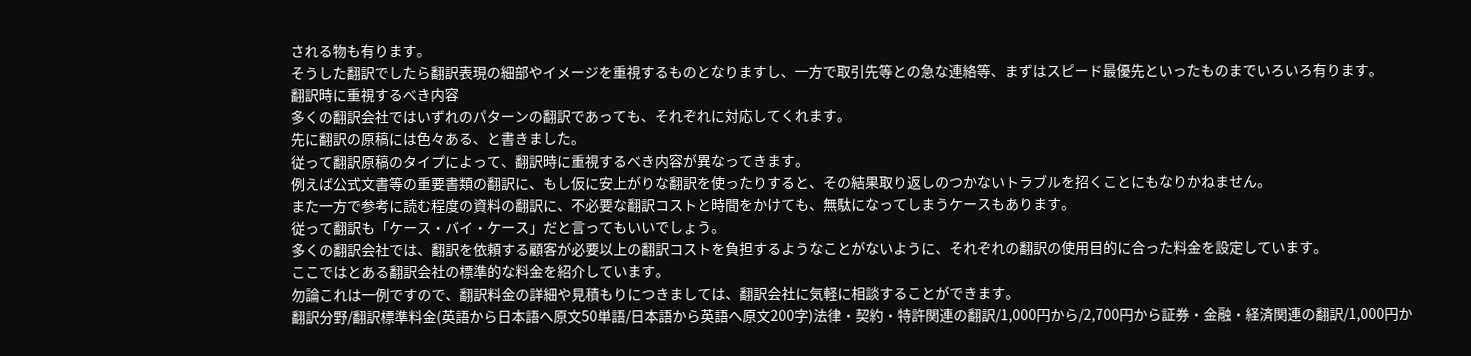される物も有ります。
そうした翻訳でしたら翻訳表現の細部やイメージを重視するものとなりますし、一方で取引先等との急な連絡等、まずはスピード最優先といったものまでいろいろ有ります。
翻訳時に重視するべき内容
多くの翻訳会社ではいずれのパターンの翻訳であっても、それぞれに対応してくれます。
先に翻訳の原稿には色々ある、と書きました。
従って翻訳原稿のタイプによって、翻訳時に重視するべき内容が異なってきます。
例えば公式文書等の重要書類の翻訳に、もし仮に安上がりな翻訳を使ったりすると、その結果取り返しのつかないトラブルを招くことにもなりかねません。
また一方で参考に読む程度の資料の翻訳に、不必要な翻訳コストと時間をかけても、無駄になってしまうケースもあります。
従って翻訳も「ケース・バイ・ケース」だと言ってもいいでしょう。
多くの翻訳会社では、翻訳を依頼する顧客が必要以上の翻訳コストを負担するようなことがないように、それぞれの翻訳の使用目的に合った料金を設定しています。
ここではとある翻訳会社の標準的な料金を紹介しています。
勿論これは一例ですので、翻訳料金の詳細や見積もりにつきましては、翻訳会社に気軽に相談することができます。
翻訳分野/翻訳標準料金(英語から日本語へ原文50単語/日本語から英語へ原文200字)法律・契約・特許関連の翻訳/1,000円から/2,700円から証券・金融・経済関連の翻訳/1,000円か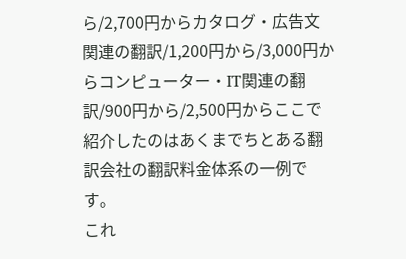ら/2,700円からカタログ・広告文関連の翻訳/1,200円から/3,000円からコンピューター・IT関連の翻訳/900円から/2,500円からここで紹介したのはあくまでちとある翻訳会社の翻訳料金体系の一例です。
これ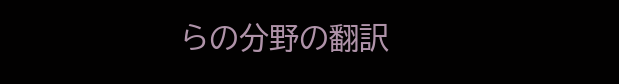らの分野の翻訳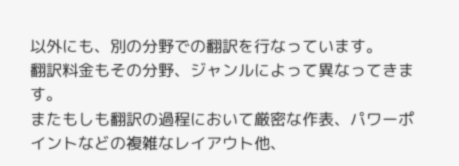以外にも、別の分野での翻訳を行なっています。
翻訳料金もその分野、ジャンルによって異なってきます。
またもしも翻訳の過程において厳密な作表、パワーポイントなどの複雑なレイアウト他、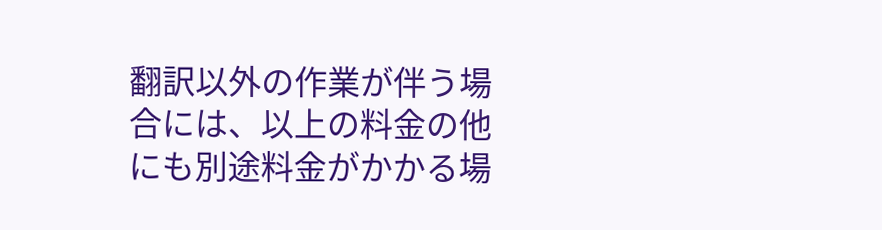翻訳以外の作業が伴う場合には、以上の料金の他にも別途料金がかかる場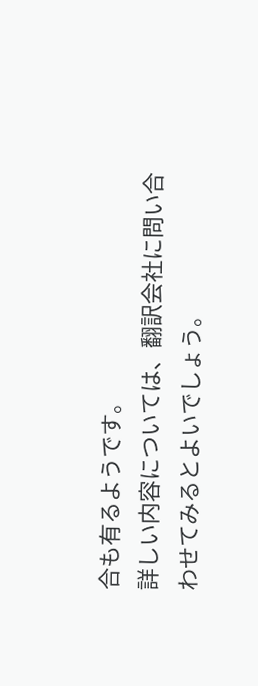合も有るようです。
詳しい内容については、翻訳会社に問い合わせてみるとよいでしょう。